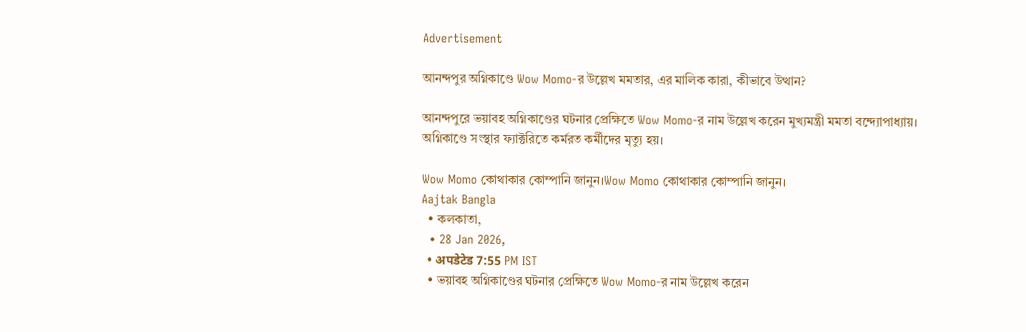Advertisement

আনন্দপুর অগ্নিকাণ্ডে Wow Momo-র উল্লেখ মমতার, এর মালিক কারা, কীভাবে উত্থান?

আনন্দপুরে ভয়াবহ অগ্নিকাণ্ডের ঘটনার প্রেক্ষিতে Wow Momo-র নাম উল্লেখ করেন মুখ্যমন্ত্রী মমতা বন্দ্যোপাধ্যায়। অগ্নিকাণ্ডে সংস্থার ফ্যাক্টরিতে কর্মরত কর্মীদের মৃত্যু হয়।

Wow Momo কোথাকার কোম্পানি জানুন।Wow Momo কোথাকার কোম্পানি জানুন।
Aajtak Bangla
  • কলকাতা,
  • 28 Jan 2026,
  • अपडेटेड 7:55 PM IST
  • ভয়াবহ অগ্নিকাণ্ডের ঘটনার প্রেক্ষিতে Wow Momo-র নাম উল্লেখ করেন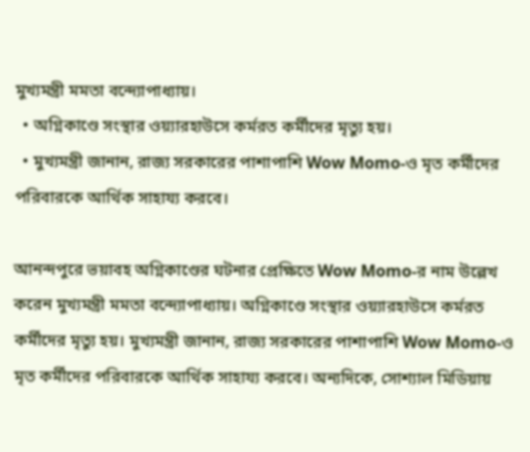মুখ্যমন্ত্রী মমতা বন্দ্যোপাধ্যায়।
  • অগ্নিকাণ্ডে সংস্থার ওয়্যারহাউসে কর্মরত কর্মীদের মৃত্যু হয়।
  • মুখ্যমন্ত্রী জানান, রাজ্য সরকারের পাশাপাশি Wow Momo-ও মৃত কর্মীদের পরিবারকে আর্থিক সাহায্য করবে।

আনন্দপুরে ভয়াবহ অগ্নিকাণ্ডের ঘটনার প্রেক্ষিতে Wow Momo-র নাম উল্লেখ করেন মুখ্যমন্ত্রী মমতা বন্দ্যোপাধ্যায়। অগ্নিকাণ্ডে সংস্থার ওয়্যারহাউসে কর্মরত কর্মীদের মৃত্যু হয়। মুখ্যমন্ত্রী জানান, রাজ্য সরকারের পাশাপাশি Wow Momo-ও মৃত কর্মীদের পরিবারকে আর্থিক সাহায্য করবে। অন্যদিকে, সোশ্যাল মিডিয়ায়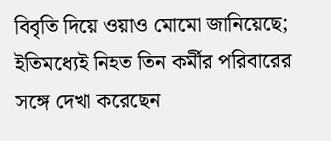বিবৃতি দিয়ে ওয়াও মোমো জানিয়েছে; ইতিমধ্যেই নিহত তিন কর্মীর পরিবারের সঙ্গে দেখা করেছেন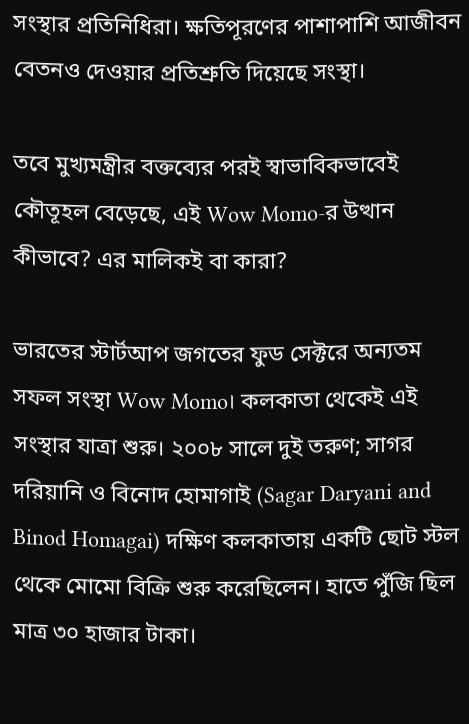সংস্থার প্রতিনিধিরা। ক্ষতিপূরণের পাশাপাশি আজীবন বেতনও দেওয়ার প্রতিশ্রুতি দিয়েছে সংস্থা।

তবে মুখ্যমন্ত্রীর বক্তব্যের পরই স্বাভাবিকভাবেই কৌতূহল বেড়েছে, এই Wow Momo-র উত্থান কীভাবে? এর মালিকই বা কারা?

ভারতের স্টার্টআপ জগতের ফুড সেক্টরে অন্যতম সফল সংস্থা Wow Momo। কলকাতা থেকেই এই সংস্থার যাত্রা শুরু। ২০০৮ সালে দুই তরুণ; সাগর দরিয়ানি ও বিনোদ হোমাগাই (Sagar Daryani and Binod Homagai) দক্ষিণ কলকাতায় একটি ছোট স্টল থেকে মোমো বিক্রি শুরু করেছিলেন। হাতে পুঁজি ছিল মাত্র ৩০ হাজার টাকা।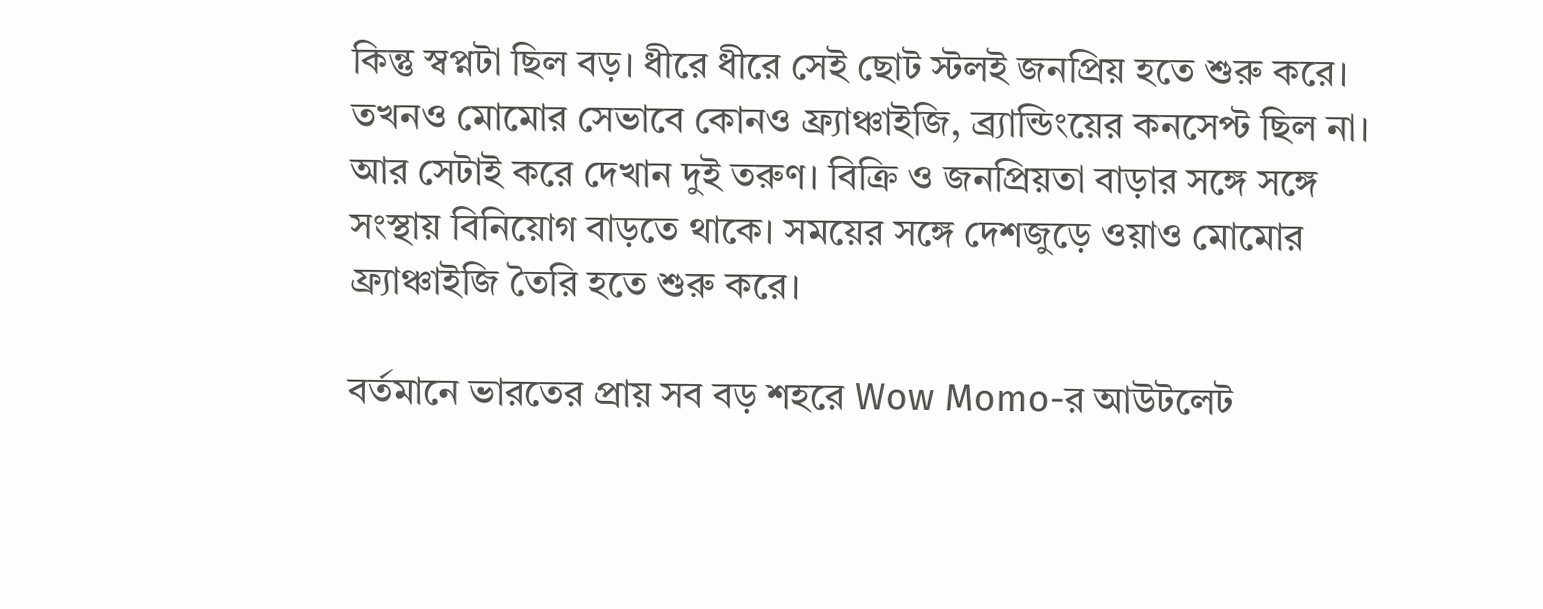কিন্তু স্বপ্নটা ছিল বড়। ধীরে ধীরে সেই ছোট স্টলই জনপ্রিয় হতে শুরু করে। তখনও মোমোর সেভাবে কোনও ফ্র্যাঞ্চাইজি, ব্র্যান্ডিংয়ের কনসেপ্ট ছিল না। আর সেটাই করে দেখান দুই তরুণ। বিক্রি ও জনপ্রিয়তা বাড়ার সঙ্গে সঙ্গে সংস্থায় বিনিয়োগ বাড়তে থাকে। সময়ের সঙ্গে দেশজুড়ে ওয়াও মোমোর ফ্র্যাঞ্চাইজি তৈরি হতে শুরু করে।

বর্তমানে ভারতের প্রায় সব বড় শহরে Wow Momo-র আউটলেট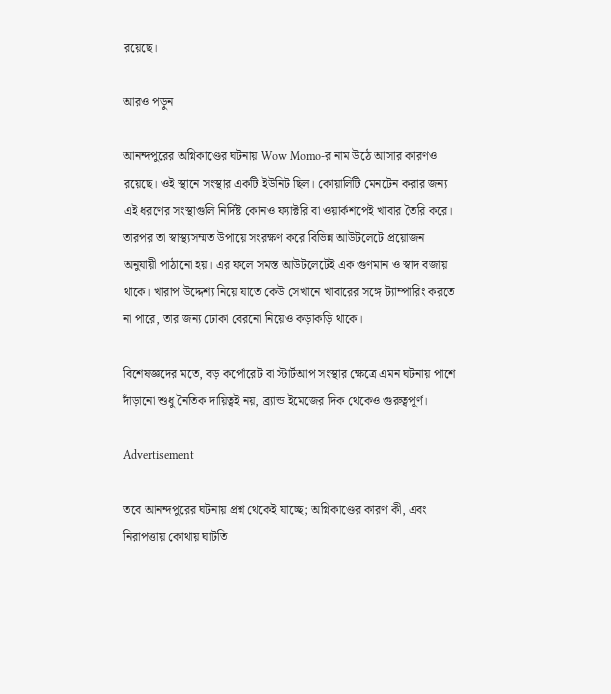রয়েছে।

আরও পড়ুন

আনন্দপুরের অগ্নিকাণ্ডের ঘটনায় Wow Momo-র নাম উঠে আসার কারণও রয়েছে। ওই স্থানে সংস্থার একটি ইউনিট ছিল। কোয়ালিটি মেনটেন করার জন্য এই ধরণের সংস্থাগুলি নির্দিষ্ট কোনও ফ্যাক্টরি বা ওয়ার্কশপেই খাবার তৈরি করে। তারপর তা স্বাস্থ্যসম্মত উপায়ে সংরক্ষণ করে বিভিন্ন আউটলেটে প্রয়োজন অনুযায়ী পাঠানো হয়। এর ফলে সমস্ত আউটলেটেই এক গুণমান ও স্বাদ বজায় থাকে। খারাপ উদ্দেশ্য নিয়ে যাতে কেউ সেখানে খাবারের সঙ্গে ট্যাম্পারিং করতে না পারে, তার জন্য ঢোকা বেরনো নিয়েও কড়াকড়ি থাকে।

বিশেষজ্ঞদের মতে, বড় কর্পোরেট বা স্টার্টআপ সংস্থার ক্ষেত্রে এমন ঘটনায় পাশে দাঁড়ানো শুধু নৈতিক দায়িত্বই নয়, ব্র্যান্ড ইমেজের দিক থেকেও গুরুত্বপূর্ণ।

Advertisement

তবে আনন্দপুরের ঘটনায় প্রশ্ন থেকেই যাচ্ছে; অগ্নিকাণ্ডের কারণ কী, এবং নিরাপত্তায় কোথায় ঘাটতি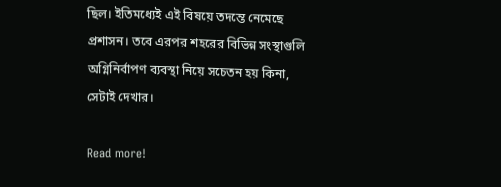ছিল। ইতিমধ্যেই এই বিষয়ে তদন্তে নেমেছে প্রশাসন। তবে এরপর শহরের বিভিন্ন সংস্থাগুলি অগ্নিনির্বাপণ ব্যবস্থা নিয়ে সচেতন হয় কিনা, সেটাই দেখার।

Read more!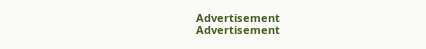Advertisement
Advertisement